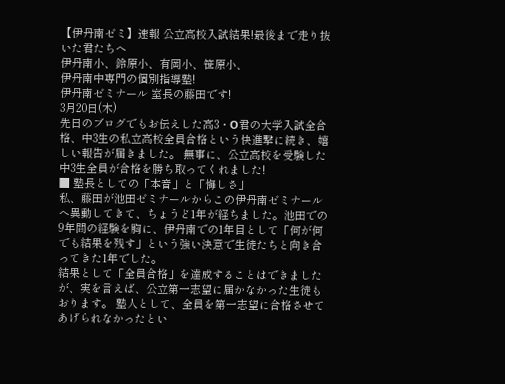【伊丹南ゼミ】速報 公立高校入試結果!最後まで走り抜いた君たちへ
伊丹南小、鈴原小、有岡小、笹原小、
伊丹南中専門の個別指導塾!
伊丹南ゼミナール 室長の藤田です!
3月20日(木)
先日のブログでもお伝えした高3・O君の大学入試全合格、中3生の私立高校全員合格という快進撃に続き、嬉しい報告が届きました。 無事に、公立高校を受験した中3生全員が合格を勝ち取ってくれました!
■ 塾長としての「本音」と「悔しさ」
私、藤田が池田ゼミナールからこの伊丹南ゼミナールへ異動してきて、ちょうど1年が経ちました。池田での9年間の経験を胸に、伊丹南での1年目として「何が何でも結果を残す」という強い決意で生徒たちと向き合ってきた1年でした。
結果として「全員合格」を達成することはできましたが、実を言えば、公立第一志望に届かなかった生徒もおります。 塾人として、全員を第一志望に合格させてあげられなかったとい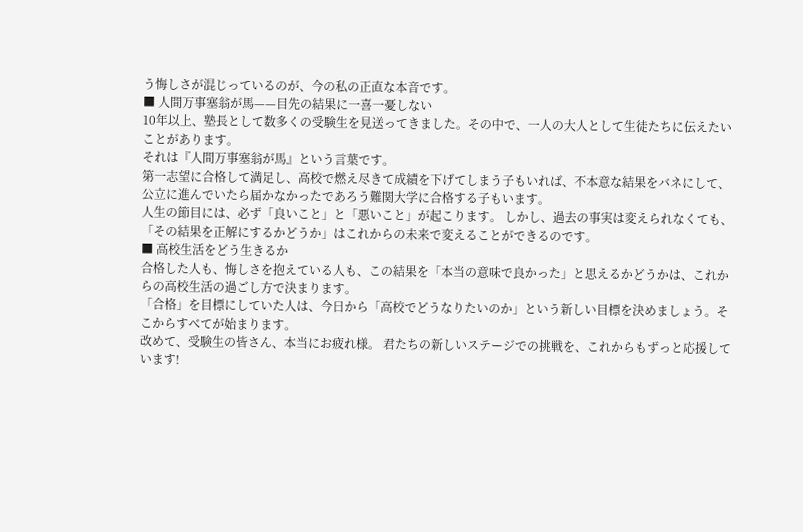う悔しさが混じっているのが、今の私の正直な本音です。
■ 人間万事塞翁が馬——目先の結果に一喜一憂しない
10年以上、塾長として数多くの受験生を見送ってきました。その中で、一人の大人として生徒たちに伝えたいことがあります。
それは『人間万事塞翁が馬』という言葉です。
第一志望に合格して満足し、高校で燃え尽きて成績を下げてしまう子もいれば、不本意な結果をバネにして、公立に進んでいたら届かなかったであろう難関大学に合格する子もいます。
人生の節目には、必ず「良いこと」と「悪いこと」が起こります。 しかし、過去の事実は変えられなくても、「その結果を正解にするかどうか」はこれからの未来で変えることができるのです。
■ 高校生活をどう生きるか
合格した人も、悔しさを抱えている人も、この結果を「本当の意味で良かった」と思えるかどうかは、これからの高校生活の過ごし方で決まります。
「合格」を目標にしていた人は、今日から「高校でどうなりたいのか」という新しい目標を決めましょう。そこからすべてが始まります。
改めて、受験生の皆さん、本当にお疲れ様。 君たちの新しいステージでの挑戦を、これからもずっと応援しています!